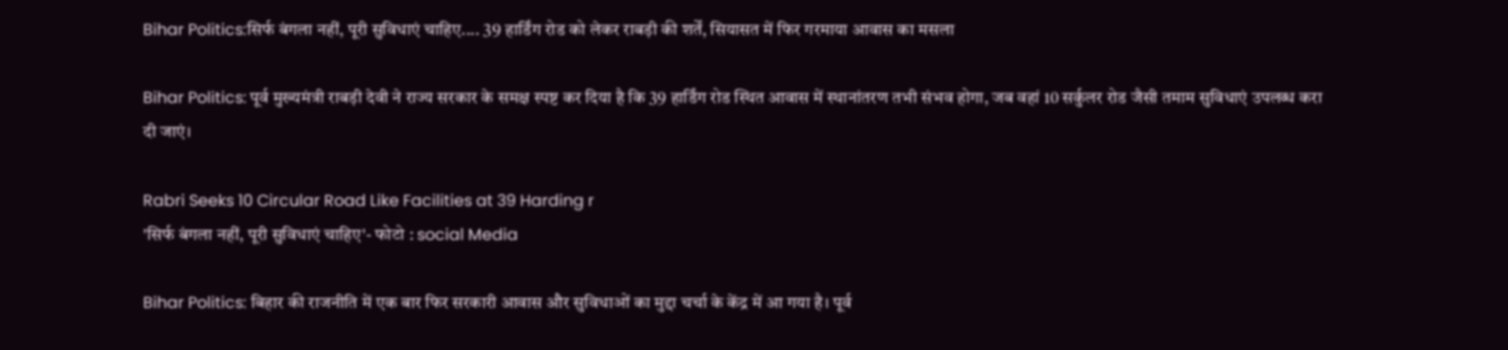Bihar Politics:सिर्फ बंगला नहीं, पूरी सुविधाएं चाहिए.... 39 हार्डिंग रोड को लेकर राबड़ी की शर्तें, सियासत में फिर गरमाया आवास का मसला

Bihar Politics: पूर्व मुख्यमंत्री राबड़ी देवी ने राज्य सरकार के समक्ष स्पष्ट कर दिया है कि 39 हार्डिंग रोड स्थित आवास में स्थानांतरण तभी संभव होगा, जब वहां 10 सर्कुलर रोड जैसी तमाम सुविधाएं उपलब्ध करा दी जाएं।

Rabri Seeks 10 Circular Road Like Facilities at 39 Harding r
'सिर्फ बंगला नहीं, पूरी सुविधाएं चाहिए'- फोटो : social Media

Bihar Politics: बिहार की राजनीति में एक बार फिर सरकारी आवास और सुविधाओं का मुद्दा चर्चा के केंद्र में आ गया है। पूर्व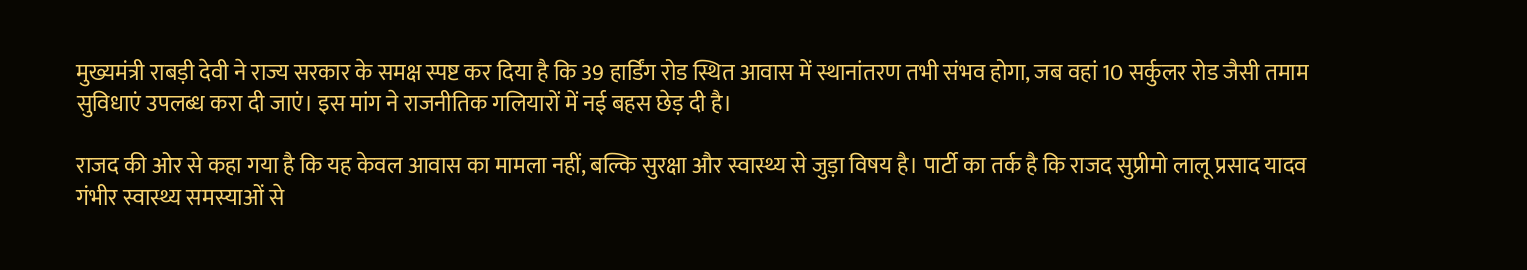मुख्यमंत्री राबड़ी देवी ने राज्य सरकार के समक्ष स्पष्ट कर दिया है कि 39 हार्डिंग रोड स्थित आवास में स्थानांतरण तभी संभव होगा, जब वहां 10 सर्कुलर रोड जैसी तमाम सुविधाएं उपलब्ध करा दी जाएं। इस मांग ने राजनीतिक गलियारों में नई बहस छेड़ दी है।

राजद की ओर से कहा गया है कि यह केवल आवास का मामला नहीं, बल्कि सुरक्षा और स्वास्थ्य से जुड़ा विषय है। पार्टी का तर्क है कि राजद सुप्रीमो लालू प्रसाद यादव गंभीर स्वास्थ्य समस्याओं से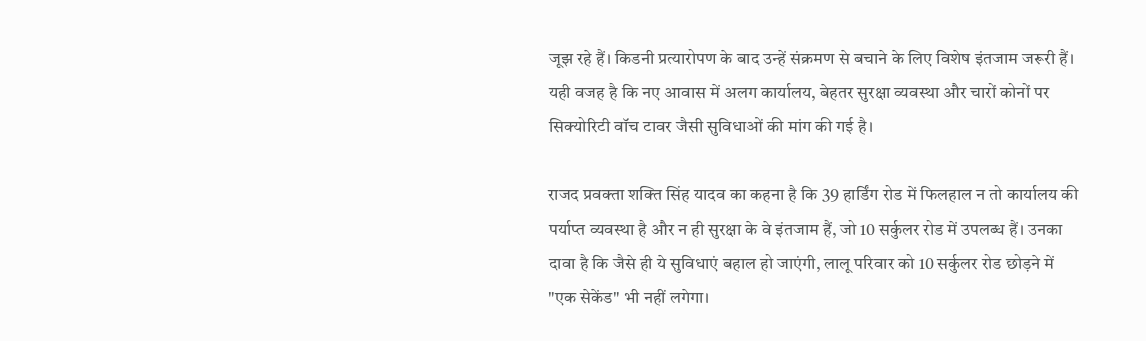जूझ रहे हैं। किडनी प्रत्यारोपण के बाद उन्हें संक्रमण से बचाने के लिए विशेष इंतजाम जरूरी हैं। यही वजह है कि नए आवास में अलग कार्यालय, बेहतर सुरक्षा व्यवस्था और चारों कोनों पर सिक्योरिटी वॉच टावर जैसी सुविधाओं की मांग की गई है।

राजद प्रवक्ता शक्ति सिंह यादव का कहना है कि 39 हार्डिंग रोड में फिलहाल न तो कार्यालय की पर्याप्त व्यवस्था है और न ही सुरक्षा के वे इंतजाम हैं, जो 10 सर्कुलर रोड में उपलब्ध हैं। उनका दावा है कि जैसे ही ये सुविधाएं बहाल हो जाएंगी, लालू परिवार को 10 सर्कुलर रोड छोड़ने में "एक सेकेंड" भी नहीं लगेगा।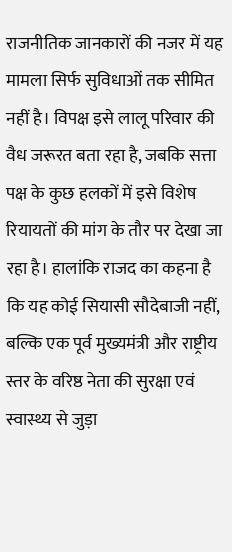राजनीतिक जानकारों की नजर में यह मामला सिर्फ सुविधाओं तक सीमित नहीं है। विपक्ष इसे लालू परिवार की वैध जरूरत बता रहा है, जबकि सत्ता पक्ष के कुछ हलकों में इसे विशेष रियायतों की मांग के तौर पर देखा जा रहा है। हालांकि राजद का कहना है कि यह कोई सियासी सौदेबाजी नहीं, बल्कि एक पूर्व मुख्यमंत्री और राष्ट्रीय स्तर के वरिष्ठ नेता की सुरक्षा एवं स्वास्थ्य से जुड़ा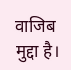वाजिब मुद्दा है।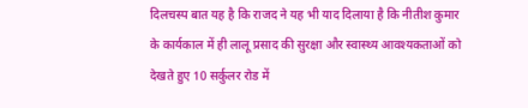दिलचस्प बात यह है कि राजद ने यह भी याद दिलाया है कि नीतीश कुमार के कार्यकाल में ही लालू प्रसाद की सुरक्षा और स्वास्थ्य आवश्यकताओं को देखते हुए 10 सर्कुलर रोड में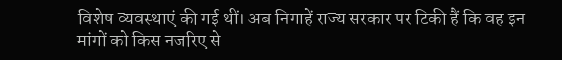विशेष व्यवस्थाएं की गई थीं। अब निगाहें राज्य सरकार पर टिकी हैं कि वह इन मांगों को किस नजरिए से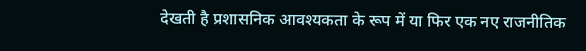देखती है प्रशासनिक आवश्यकता के रूप में या फिर एक नए राजनीतिक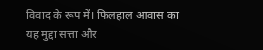विवाद के रूप में। फिलहाल आवास का यह मुद्दा सत्ता और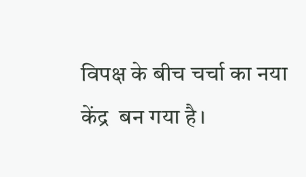विपक्ष के बीच चर्चा का नया केंद्र  बन गया है।